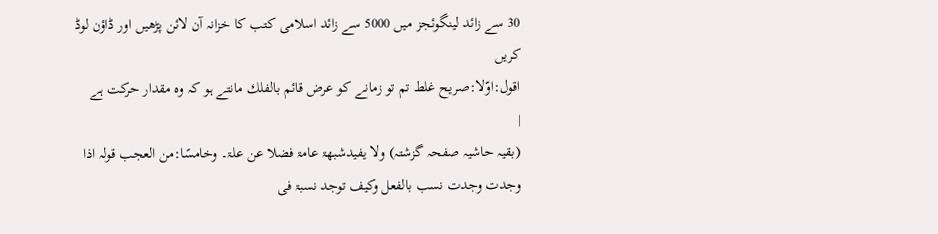30 سے زائد لینگوئجز میں 5000 سے زائد اسلامی کتب کا خزانہ آن لائن پڑھیں اور ڈاؤن لوڈ کریں
اقول:اوّلا:صریح غلط تم تو زمانے کو عرض قائم بالفلك مانتے ہو کہ وہ مقدار حرکت ہے
|
(بقیہ حاشیہ صفحہ گزشتہ) ولا یفیدشبھۃ عامۃ فضلا عن علۃ۔ وخامسًا:من العجب قولہ اذا وجدت وجدت نسب بالفعل وکیف توجد نسبۃ فی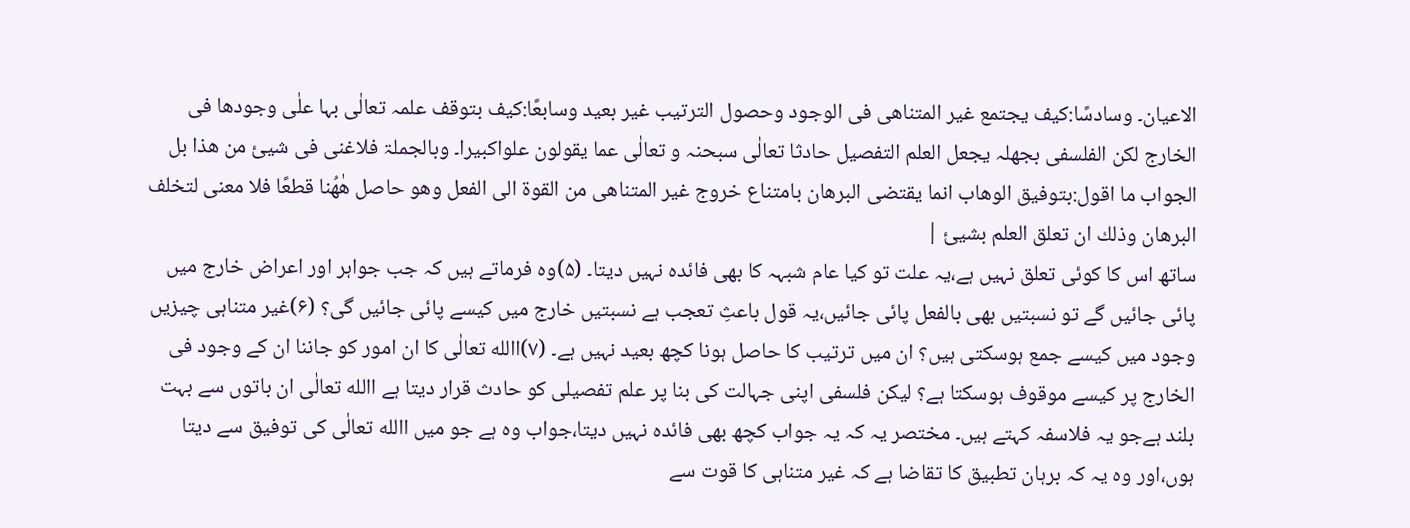الاعیان۔ وسادسًا:کیف یجتمع غیر المتناھی فی الوجود وحصول الترتیب غیر بعید وسابعًا:کیف بتوقف علمہ تعالٰی بہا علٰی وجودھا فی الخارج لکن الفلسفی بجھلہ یجعل العلم التفصیل حادثا تعالٰی سبحنہ و تعالٰی عما یقولون علواکبیرا۔ وبالجملۃ فلاغنی فی شیئ من ھذا بل الجواب ما اقول:بتوفیق الوھاب انما یقتضی البرھان بامتناع خروج غیر المتناھی من القوۃ الی الفعل وھو حاصل ھٰھُنا قطعًا فلا معنی لتخلف البرھان وذلك ان تعلق العلم بشیئ |
ساتھ اس کا کوئی تعلق نہیں ہے،یہ علت تو کیا عام شبہہ کا بھی فائدہ نہیں دیتا۔ (۵)وہ فرماتے ہیں کہ جب جواہر اور اعراض خارج میں پائی جائیں گے تو نسبتیں بھی بالفعل پائی جائیں،یہ قول باعثِ تعجب ہے نسبتیں خارج میں کیسے پائی جائیں گی؟ (۶)غیر متناہی چیزیں وجود میں کیسے جمع ہوسکتی ہیں؟ ان میں ترتیب کا حاصل ہونا کچھ بعید نہیں ہے۔ (۷)االله تعالٰی کا ان امور کو جاننا ان کے وجود فی الخارج پر کیسے موقوف ہوسکتا ہے؟ لیکن فلسفی اپنی جہالت کی بنا پر علم تفصیلی کو حادث قرار دیتا ہے االله تعالٰی ان باتوں سے بہت بلند ہےجو یہ فلاسفہ کہتے ہیں۔ مختصر یہ کہ یہ جواب کچھ بھی فائدہ نہیں دیتا،جواب وہ ہے جو میں االله تعالٰی کی توفیق سے دیتا ہوں،اور وہ یہ کہ برہان تطبیق کا تقاضا ہے کہ غیر متناہی کا قوت سے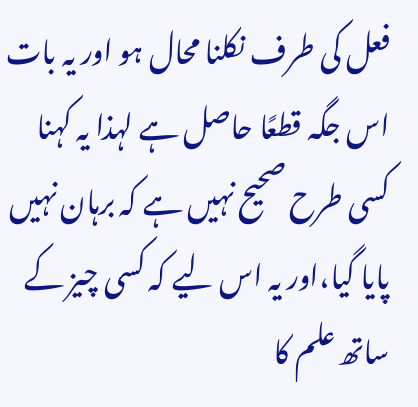فعل کی طرف نکلنا محال ہو اور یہ بات اس جگہ قطعًا حاصل ہے لہذا یہ کہنا کسی طرح صحیح نہیں ہے کہ برہان نہیں پایا گیا،اور یہ اس لیے کہ کسی چیز کے ساتھ علم کا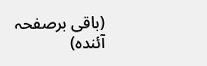(باقی برصفحہ آئندہ)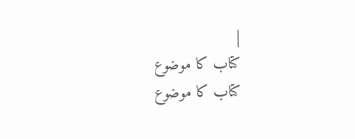|
کتاب کا موضوع
کتاب کا موضوع